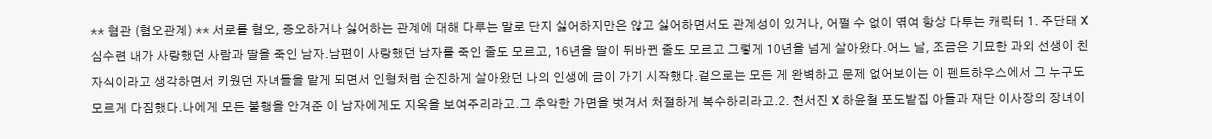** 혐관 (혐오관계) ** 서로를 혐오, 증오하거나 싫어하는 관계에 대해 다루는 말로 단지 싫어하지만은 않고 싫어하면서도 관계성이 있거나, 어쩔 수 없이 엮여 항상 다투는 캐릭터 1. 주단태 X 심수련 내가 사랑했던 사람과 딸을 죽인 남자.남편이 사랑했던 남자를 죽인 줄도 모르고, 16년을 딸이 뒤바뀐 줄도 모르고 그렇게 10년을 넘게 살아왔다.어느 날, 조금은 기묘한 과외 선생이 친자식이라고 생각하면서 키웠던 자녀들을 맡게 되면서 인형처럼 순진하게 살아왔던 나의 인생에 금이 가기 시작했다.겉으로는 모든 게 완벽하고 문제 없어보이는 이 펜트하우스에서 그 누구도 모르게 다짐했다.나에게 모든 불행을 안겨준 이 남자에게도 지옥을 보여주리라고.그 추악한 가면을 벗겨서 처절하게 복수하리라고.2. 천서진 X 하윤철 포도밭집 아들과 재단 이사장의 장녀이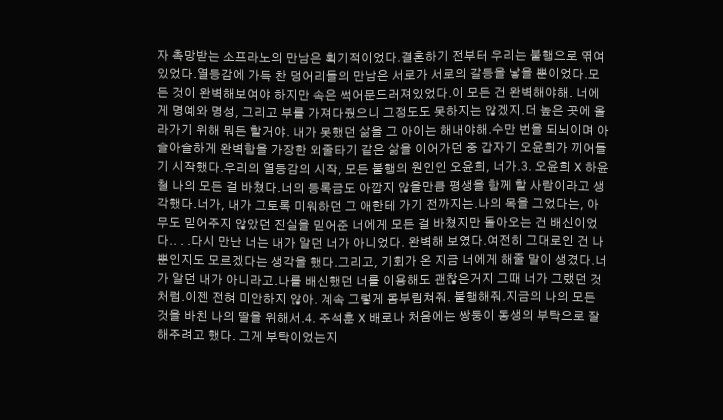자 촉망받는 소프라노의 만남은 획기적이었다.결혼하기 전부터 우리는 불행으로 엮여있었다.열등감에 가득 찬 덩어리들의 만남은 서로가 서로의 갈등을 낳을 뿐이었다.모든 것이 완벽해보여야 하지만 속은 썩어문드러져있었다.이 모든 건 완벽해야해. 너에게 명예와 명성, 그리고 부를 가져다줬으니 그정도도 못하지는 않겠지.더 높은 곳에 올라가기 위해 뭐든 할거야. 내가 못했던 삶을 그 아이는 해내야해.수만 번을 되뇌이며 아슬아슬하게 완벽함을 가장한 외줄타기 같은 삶을 이어가던 중 갑자기 오윤희가 끼어들기 시작했다.우리의 열등감의 시작, 모든 불행의 원인인 오윤희, 너가.3. 오윤희 X 하윤철 나의 모든 걸 바쳤다.너의 등록금도 아깝지 않을만큼 평생을 함께 할 사람이라고 생각했다.너가, 내가 그토록 미워하던 그 애한테 가기 전까지는.나의 목을 그었다는, 아무도 믿어주지 않았던 진실을 믿어준 너에게 모든 걸 바쳤지만 돌아오는 건 배신이었다.. . .다시 만난 너는 내가 알던 너가 아니었다. 완벽해 보였다.여전히 그대로인 건 나뿐인지도 모르겠다는 생각을 했다.그리고, 기회가 온 지금 너에게 해줄 말이 생겼다.너가 알던 내가 아니라고.나를 배신했던 너를 이용해도 괜찮은거지 그때 너가 그랬던 것처럼.이젠 전혀 미안하지 않아. 계속 그렇게 몸부림쳐줘. 불행해줘.지금의 나의 모든 것을 바친 나의 딸을 위해서.4. 주석훈 X 배로나 처음에는 쌍둥이 동생의 부탁으로 잘해주려고 했다. 그게 부탁이었는지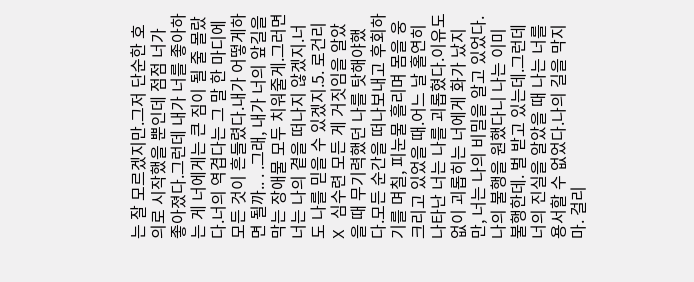는 잘 모르겠지만.그저 단순한 호의로 시작했을 뿐인데 점점 너가 좋아졌다.그런데 내가 너를 좋아하는 게 너에게는 큰 짐이 될 줄 몰랐다.너의 역겹다는 그 말 한 마디에 모든 것이 흔들렸다.내가 어떻게하면 될까.. . .그래, 내가 너의 앞길을 막는 장애물 모두 치워줄게.그러면 너는 나의 곁을 떠나지 않겠지.너도 나를 믿을 수 있겠지.5. 로건리 X 심수련 모든 게 거짓임을 알았을 때 무기력했던 나를 탓해야했다.모든 순간을 떠나보내고 후회하기를 며칠, 피눈물 흘리며 몸을 웅크리고 있었을 때.어느 날 홀연히 나타난 너는 나를 괴롭혔다.이유도 없이 괴롭히는 너에게 화가 났지만, 너는 나의 비밀을 알고 있었다.나의 불행을 원했다니 나는 이미 불행한데. 벌 받고 있는데.그런데 너의 진실을 알았을 때 나는 너를 용서할 수 없었다.나의 길을 막지마. 걸리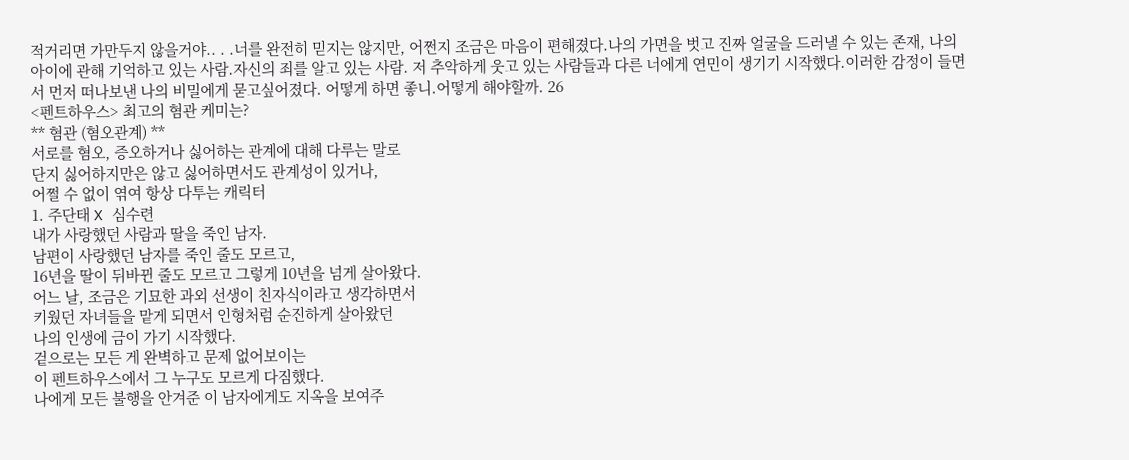적거리면 가만두지 않을거야.. . .너를 완전히 믿지는 않지만, 어쩐지 조금은 마음이 편해졌다.나의 가면을 벗고 진짜 얼굴을 드러낼 수 있는 존재, 나의 아이에 관해 기억하고 있는 사람.자신의 죄를 알고 있는 사람. 저 추악하게 웃고 있는 사람들과 다른 너에게 연민이 생기기 시작했다.이러한 감정이 들면서 먼저 떠나보낸 나의 비밀에게 묻고싶어졌다. 어떻게 하면 좋니.어떻게 해야할까. 26
<펜트하우스> 최고의 혐관 케미는?
** 혐관 (혐오관계) **
서로를 혐오, 증오하거나 싫어하는 관계에 대해 다루는 말로
단지 싫어하지만은 않고 싫어하면서도 관계성이 있거나,
어쩔 수 없이 엮여 항상 다투는 캐릭터
1. 주단태 X 심수련
내가 사랑했던 사람과 딸을 죽인 남자.
남편이 사랑했던 남자를 죽인 줄도 모르고,
16년을 딸이 뒤바뀐 줄도 모르고 그렇게 10년을 넘게 살아왔다.
어느 날, 조금은 기묘한 과외 선생이 친자식이라고 생각하면서
키웠던 자녀들을 맡게 되면서 인형처럼 순진하게 살아왔던
나의 인생에 금이 가기 시작했다.
겉으로는 모든 게 완벽하고 문제 없어보이는
이 펜트하우스에서 그 누구도 모르게 다짐했다.
나에게 모든 불행을 안겨준 이 남자에게도 지옥을 보여주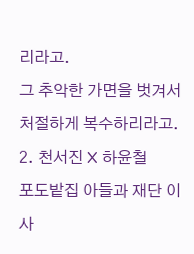리라고.
그 추악한 가면을 벗겨서 처절하게 복수하리라고.
2. 천서진 X 하윤철
포도밭집 아들과 재단 이사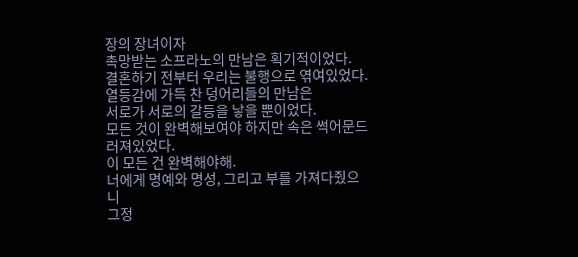장의 장녀이자
촉망받는 소프라노의 만남은 획기적이었다.
결혼하기 전부터 우리는 불행으로 엮여있었다.
열등감에 가득 찬 덩어리들의 만남은
서로가 서로의 갈등을 낳을 뿐이었다.
모든 것이 완벽해보여야 하지만 속은 썩어문드러져있었다.
이 모든 건 완벽해야해.
너에게 명예와 명성, 그리고 부를 가져다줬으니
그정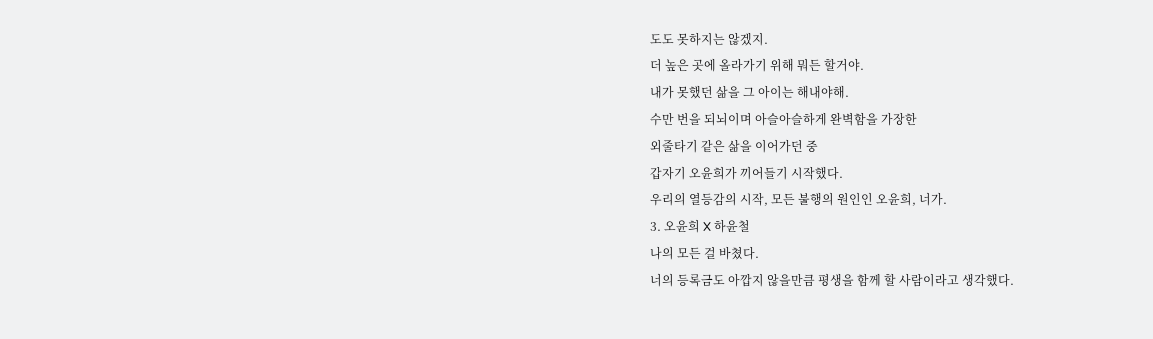도도 못하지는 않겠지.
더 높은 곳에 올라가기 위해 뭐든 할거야.
내가 못했던 삶을 그 아이는 해내야해.
수만 번을 되뇌이며 아슬아슬하게 완벽함을 가장한
외줄타기 같은 삶을 이어가던 중
갑자기 오윤희가 끼어들기 시작했다.
우리의 열등감의 시작, 모든 불행의 원인인 오윤희, 너가.
3. 오윤희 X 하윤철
나의 모든 걸 바쳤다.
너의 등록금도 아깝지 않을만큼 평생을 함께 할 사람이라고 생각했다.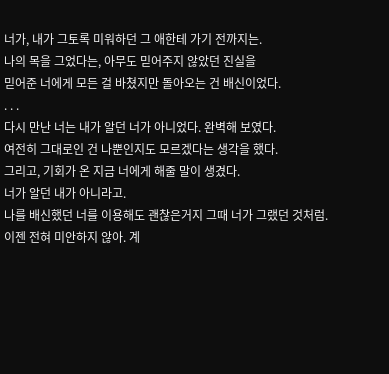너가, 내가 그토록 미워하던 그 애한테 가기 전까지는.
나의 목을 그었다는, 아무도 믿어주지 않았던 진실을
믿어준 너에게 모든 걸 바쳤지만 돌아오는 건 배신이었다.
. . .
다시 만난 너는 내가 알던 너가 아니었다. 완벽해 보였다.
여전히 그대로인 건 나뿐인지도 모르겠다는 생각을 했다.
그리고, 기회가 온 지금 너에게 해줄 말이 생겼다.
너가 알던 내가 아니라고.
나를 배신했던 너를 이용해도 괜찮은거지 그때 너가 그랬던 것처럼.
이젠 전혀 미안하지 않아. 계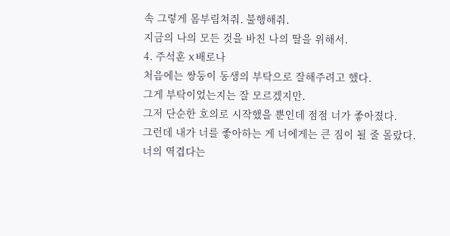속 그렇게 몸부림쳐줘. 불행해줘.
지금의 나의 모든 것을 바친 나의 딸을 위해서.
4. 주석훈 X 배로나
처음에는 쌍둥이 동생의 부탁으로 잘해주려고 했다.
그게 부탁이었는지는 잘 모르겠지만.
그저 단순한 호의로 시작했을 뿐인데 점점 너가 좋아졌다.
그런데 내가 너를 좋아하는 게 너에게는 큰 짐이 될 줄 몰랐다.
너의 역겹다는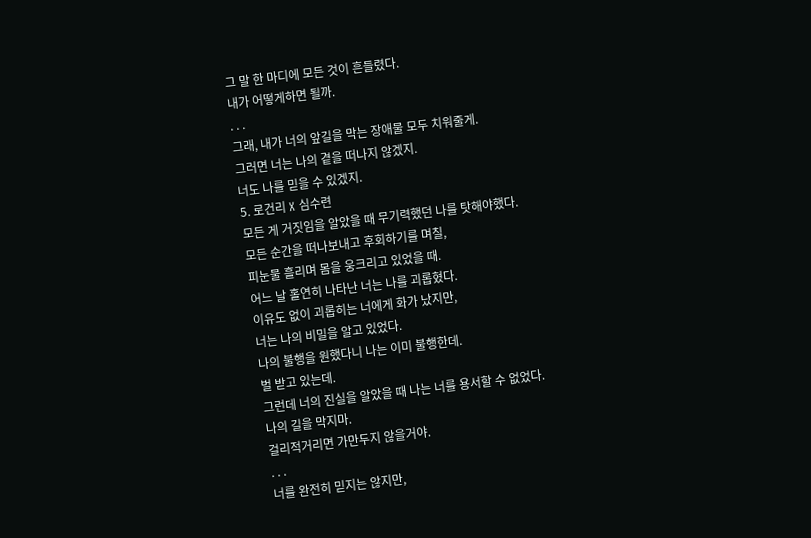그 말 한 마디에 모든 것이 흔들렸다.
내가 어떻게하면 될까.
. . .
그래, 내가 너의 앞길을 막는 장애물 모두 치워줄게.
그러면 너는 나의 곁을 떠나지 않겠지.
너도 나를 믿을 수 있겠지.
5. 로건리 X 심수련
모든 게 거짓임을 알았을 때 무기력했던 나를 탓해야했다.
모든 순간을 떠나보내고 후회하기를 며칠,
피눈물 흘리며 몸을 웅크리고 있었을 때.
어느 날 홀연히 나타난 너는 나를 괴롭혔다.
이유도 없이 괴롭히는 너에게 화가 났지만,
너는 나의 비밀을 알고 있었다.
나의 불행을 원했다니 나는 이미 불행한데.
벌 받고 있는데.
그런데 너의 진실을 알았을 때 나는 너를 용서할 수 없었다.
나의 길을 막지마.
걸리적거리면 가만두지 않을거야.
. . .
너를 완전히 믿지는 않지만,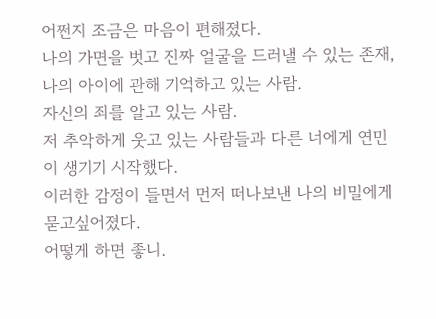어쩐지 조금은 마음이 편해졌다.
나의 가면을 벗고 진짜 얼굴을 드러낼 수 있는 존재,
나의 아이에 관해 기억하고 있는 사람.
자신의 죄를 알고 있는 사람.
저 추악하게 웃고 있는 사람들과 다른 너에게 연민이 생기기 시작했다.
이러한 감정이 들면서 먼저 떠나보낸 나의 비밀에게 묻고싶어졌다.
어떻게 하면 좋니.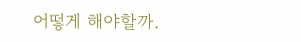어떻게 해야할까.